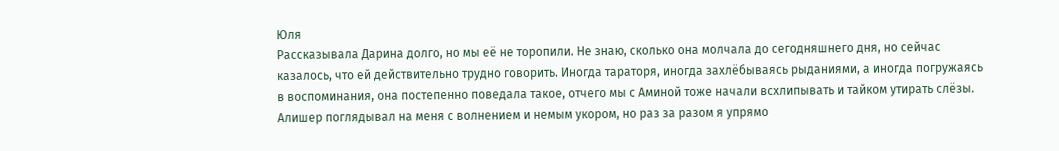Юля
Рассказывала Дарина долго, но мы её не торопили. Не знаю, сколько она молчала до сегодняшнего дня, но сейчас казалось, что ей действительно трудно говорить. Иногда тараторя, иногда захлёбываясь рыданиями, а иногда погружаясь в воспоминания, она постепенно поведала такое, отчего мы с Аминой тоже начали всхлипывать и тайком утирать слёзы.
Алишер поглядывал на меня с волнением и немым укором, но раз за разом я упрямо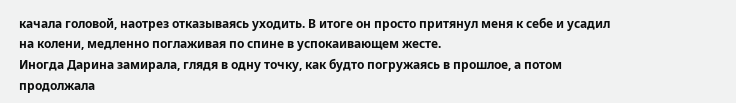качала головой, наотрез отказываясь уходить. В итоге он просто притянул меня к себе и усадил на колени, медленно поглаживая по спине в успокаивающем жесте.
Иногда Дарина замирала, глядя в одну точку, как будто погружаясь в прошлое, а потом продолжала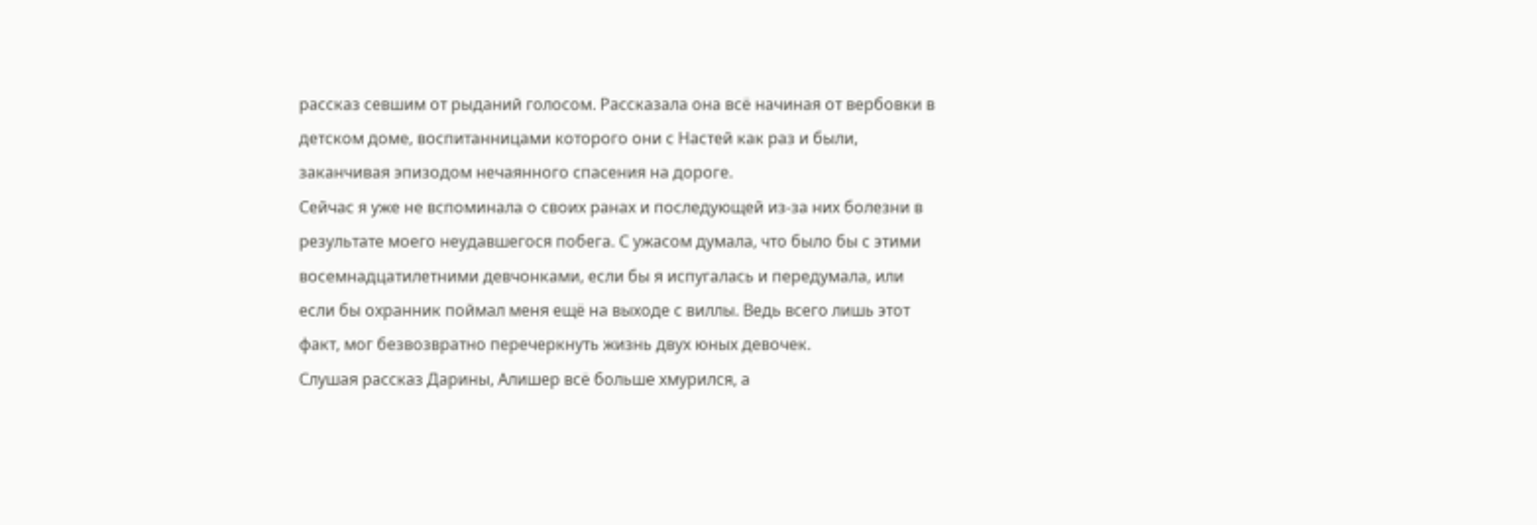рассказ севшим от рыданий голосом. Рассказала она всё начиная от вербовки в детском доме, воспитанницами которого они с Настей как раз и были, заканчивая эпизодом нечаянного спасения на дороге.
Сейчас я уже не вспоминала о своих ранах и последующей из-за них болезни в результате моего неудавшегося побега. С ужасом думала, что было бы с этими восемнадцатилетними девчонками, если бы я испугалась и передумала, или если бы охранник поймал меня ещё на выходе с виллы. Ведь всего лишь этот факт, мог безвозвратно перечеркнуть жизнь двух юных девочек.
Слушая рассказ Дарины, Алишер всё больше хмурился, а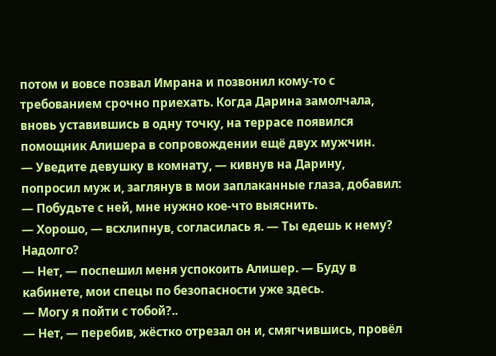потом и вовсе позвал Имрана и позвонил кому-то с требованием срочно приехать. Когда Дарина замолчала, вновь уставившись в одну точку, на террасе появился помощник Алишера в сопровождении ещё двух мужчин.
— Уведите девушку в комнату, — кивнув на Дарину, попросил муж и, заглянув в мои заплаканные глаза, добавил: — Побудьте с ней, мне нужно кое-что выяснить.
— Хорошо, — всхлипнув, согласилась я. — Ты едешь к нему? Надолго?
— Нет, — поспешил меня успокоить Алишер. — Буду в кабинете, мои спецы по безопасности уже здесь.
— Могу я пойти с тобой?..
— Нет, — перебив, жёстко отрезал он и, смягчившись, провёл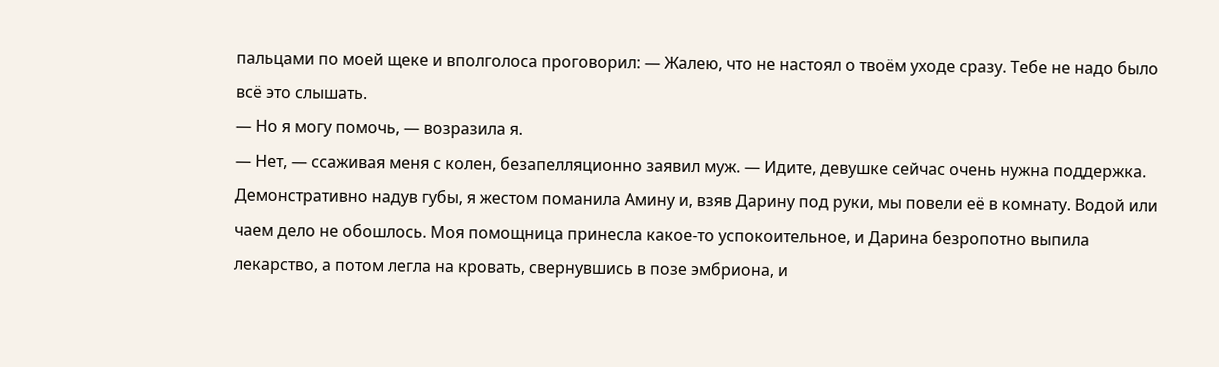пальцами по моей щеке и вполголоса проговорил: — Жалею, что не настоял о твоём уходе сразу. Тебе не надо было всё это слышать.
— Но я могу помочь, — возразила я.
— Нет, — ссаживая меня с колен, безапелляционно заявил муж. — Идите, девушке сейчас очень нужна поддержка.
Демонстративно надув губы, я жестом поманила Амину и, взяв Дарину под руки, мы повели её в комнату. Водой или чаем дело не обошлось. Моя помощница принесла какое-то успокоительное, и Дарина безропотно выпила лекарство, а потом легла на кровать, свернувшись в позе эмбриона, и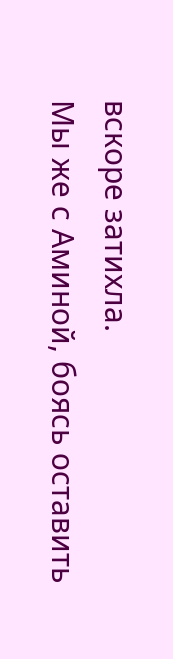вскоре затихла.
Мы же с Аминой, боясь оставить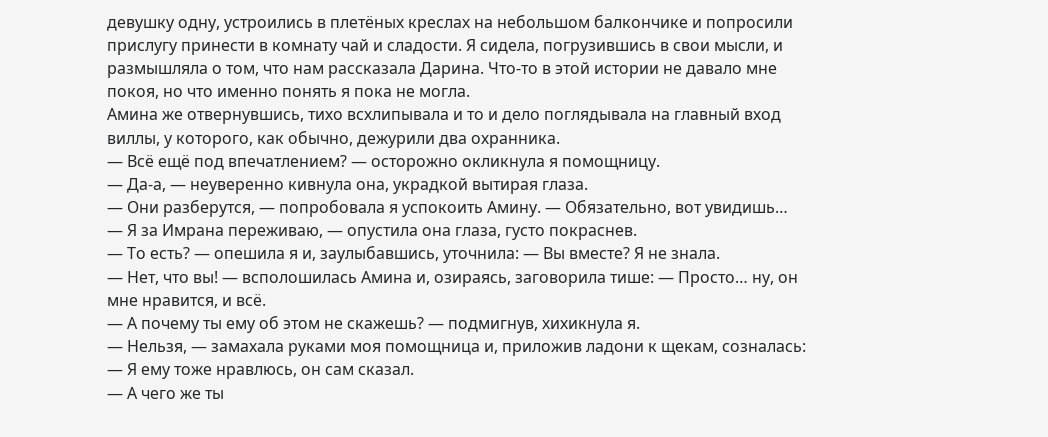девушку одну, устроились в плетёных креслах на небольшом балкончике и попросили прислугу принести в комнату чай и сладости. Я сидела, погрузившись в свои мысли, и размышляла о том, что нам рассказала Дарина. Что-то в этой истории не давало мне покоя, но что именно понять я пока не могла.
Амина же отвернувшись, тихо всхлипывала и то и дело поглядывала на главный вход виллы, у которого, как обычно, дежурили два охранника.
— Всё ещё под впечатлением? — осторожно окликнула я помощницу.
— Да-а, — неуверенно кивнула она, украдкой вытирая глаза.
— Они разберутся, — попробовала я успокоить Амину. — Обязательно, вот увидишь…
— Я за Имрана переживаю, — опустила она глаза, густо покраснев.
— То есть? — опешила я и, заулыбавшись, уточнила: — Вы вместе? Я не знала.
— Нет, что вы! — всполошилась Амина и, озираясь, заговорила тише: — Просто… ну, он мне нравится, и всё.
— А почему ты ему об этом не скажешь? — подмигнув, хихикнула я.
— Нельзя, — замахала руками моя помощница и, приложив ладони к щекам, созналась: — Я ему тоже нравлюсь, он сам сказал.
— А чего же ты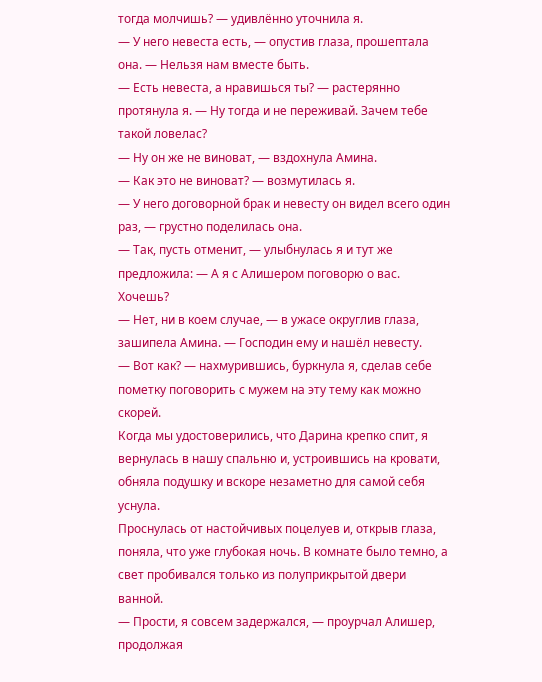тогда молчишь? — удивлённо уточнила я.
— У него невеста есть, — опустив глаза, прошептала она. — Нельзя нам вместе быть.
— Есть невеста, а нравишься ты? — растерянно протянула я. — Ну тогда и не переживай. Зачем тебе такой ловелас?
— Ну он же не виноват, — вздохнула Амина.
— Как это не виноват? — возмутилась я.
— У него договорной брак и невесту он видел всего один раз, — грустно поделилась она.
— Так, пусть отменит, — улыбнулась я и тут же предложила: — А я с Алишером поговорю о вас. Хочешь?
— Нет, ни в коем случае, — в ужасе округлив глаза, зашипела Амина. — Господин ему и нашёл невесту.
— Вот как? — нахмурившись, буркнула я, сделав себе пометку поговорить с мужем на эту тему как можно скорей.
Когда мы удостоверились, что Дарина крепко спит, я вернулась в нашу спальню и, устроившись на кровати, обняла подушку и вскоре незаметно для самой себя уснула.
Проснулась от настойчивых поцелуев и, открыв глаза, поняла, что уже глубокая ночь. В комнате было темно, а свет пробивался только из полуприкрытой двери ванной.
— Прости, я совсем задержался, — проурчал Алишер, продолжая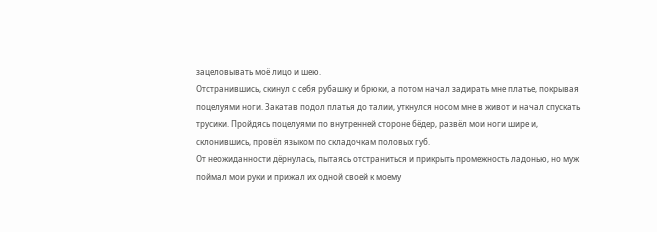зацеловывать моё лицо и шею.
Отстранившись, скинул с себя рубашку и брюки, а потом начал задирать мне платье, покрывая поцелуями ноги. Закатав подол платья до талии, уткнулся носом мне в живот и начал спускать трусики. Пройдясь поцелуями по внутренней стороне бёдер, развёл мои ноги шире и, склонившись, провёл языком по складочкам половых губ.
От неожиданности дёрнулась, пытаясь отстраниться и прикрыть промежность ладонью, но муж поймал мои руки и прижал их одной своей к моему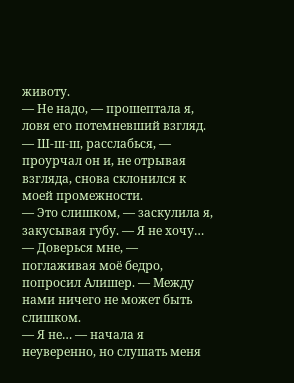животу.
— Не надо, — прошептала я, ловя его потемневший взгляд.
— Ш-ш-ш, расслабься, — проурчал он и, не отрывая взгляда, снова склонился к моей промежности.
— Это слишком, — заскулила я, закусывая губу. — Я не хочу…
— Доверься мне, — поглаживая моё бедро, попросил Алишер. — Между нами ничего не может быть слишком.
— Я не… — начала я неуверенно, но слушать меня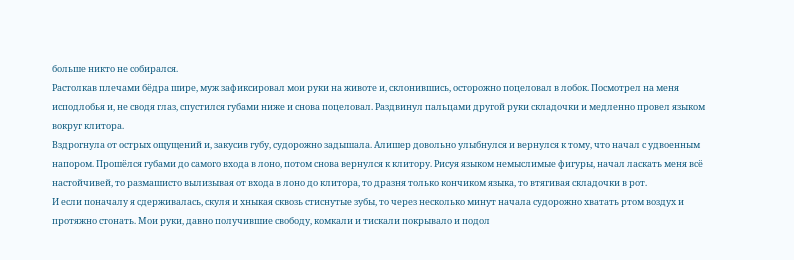больше никто не собирался.
Растолкав плечами бёдра шире, муж зафиксировал мои руки на животе и, склонившись, осторожно поцеловал в лобок. Посмотрел на меня исподлобья и, не сводя глаз, спустился губами ниже и снова поцеловал. Раздвинул пальцами другой руки складочки и медленно провел языком вокруг клитора.
Вздрогнула от острых ощущений и, закусив губу, судорожно задышала. Алишер довольно улыбнулся и вернулся к тому, что начал с удвоенным напором. Прошёлся губами до самого входа в лоно, потом снова вернулся к клитору. Рисуя языком немыслимые фигуры, начал ласкать меня всё настойчивей, то размашисто вылизывая от входа в лоно до клитора, то дразня только кончиком языка, то втягивая складочки в рот.
И если поначалу я сдерживалась, скуля и хныкая сквозь стиснутые зубы, то через несколько минут начала судорожно хватать ртом воздух и протяжно стонать. Мои руки, давно получившие свободу, комкали и тискали покрывало и подол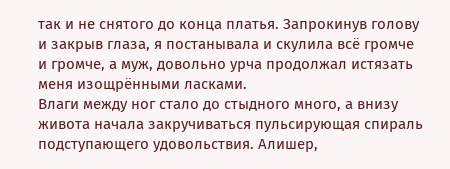так и не снятого до конца платья. Запрокинув голову и закрыв глаза, я постанывала и скулила всё громче и громче, а муж, довольно урча продолжал истязать меня изощрёнными ласками.
Влаги между ног стало до стыдного много, а внизу живота начала закручиваться пульсирующая спираль подступающего удовольствия. Алишер,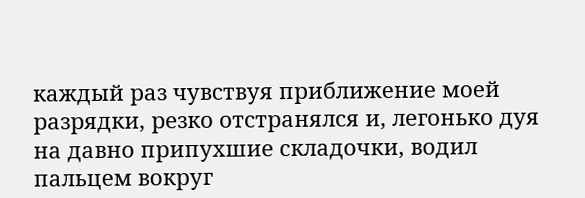каждый раз чувствуя приближение моей разрядки, резко отстранялся и, легонько дуя на давно припухшие складочки, водил пальцем вокруг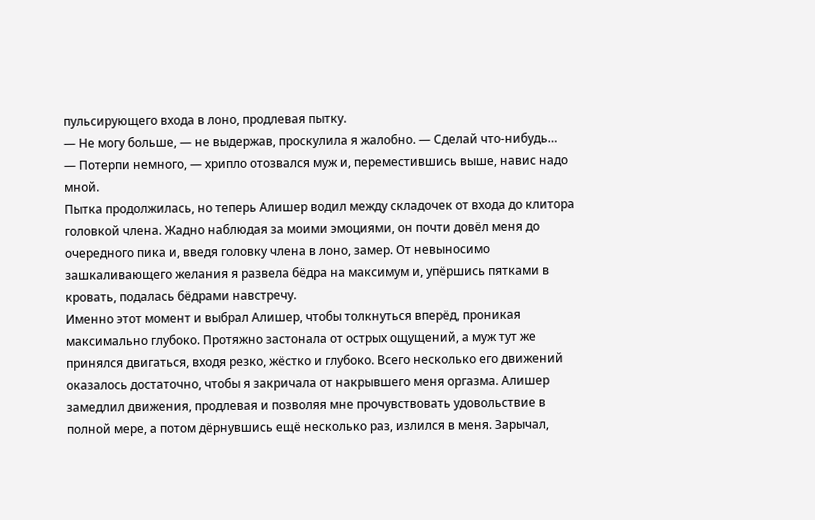пульсирующего входа в лоно, продлевая пытку.
— Не могу больше, — не выдержав, проскулила я жалобно. — Сделай что-нибудь…
— Потерпи немного, — хрипло отозвался муж и, переместившись выше, навис надо мной.
Пытка продолжилась, но теперь Алишер водил между складочек от входа до клитора головкой члена. Жадно наблюдая за моими эмоциями, он почти довёл меня до очередного пика и, введя головку члена в лоно, замер. От невыносимо зашкаливающего желания я развела бёдра на максимум и, упёршись пятками в кровать, подалась бёдрами навстречу.
Именно этот момент и выбрал Алишер, чтобы толкнуться вперёд, проникая максимально глубоко. Протяжно застонала от острых ощущений, а муж тут же принялся двигаться, входя резко, жёстко и глубоко. Всего несколько его движений оказалось достаточно, чтобы я закричала от накрывшего меня оргазма. Алишер замедлил движения, продлевая и позволяя мне прочувствовать удовольствие в полной мере, а потом дёрнувшись ещё несколько раз, излился в меня. Зарычал,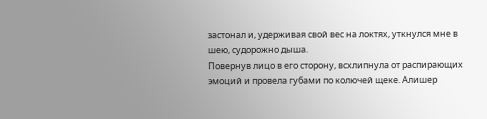застонал и, удерживая свой вес на локтях, уткнулся мне в шею, судорожно дыша.
Повернув лицо в его сторону, всхлипнула от распирающих эмоций и провела губами по колючей щеке. Алишер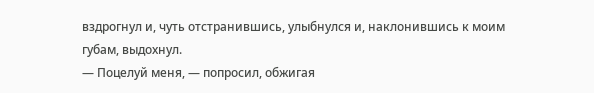вздрогнул и, чуть отстранившись, улыбнулся и, наклонившись к моим губам, выдохнул.
— Поцелуй меня, — попросил, обжигая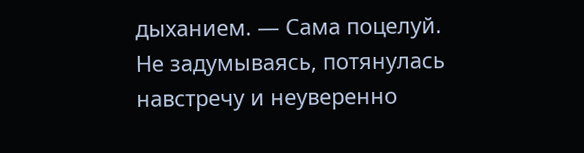дыханием. — Сама поцелуй.
Не задумываясь, потянулась навстречу и неуверенно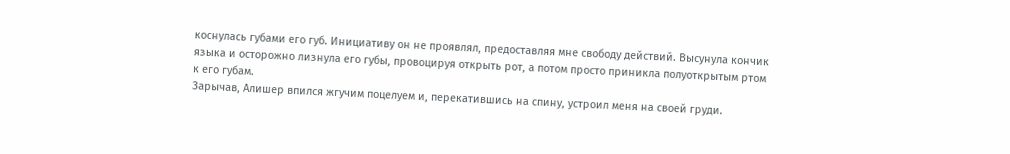коснулась губами его губ. Инициативу он не проявлял, предоставляя мне свободу действий. Высунула кончик языка и осторожно лизнула его губы, провоцируя открыть рот, а потом просто приникла полуоткрытым ртом к его губам.
Зарычав, Алишер впился жгучим поцелуем и, перекатившись на спину, устроил меня на своей груди.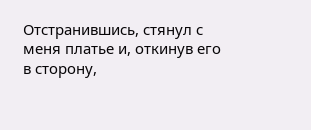Отстранившись, стянул с меня платье и, откинув его в сторону,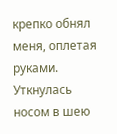крепко обнял меня, оплетая руками. Уткнулась носом в шею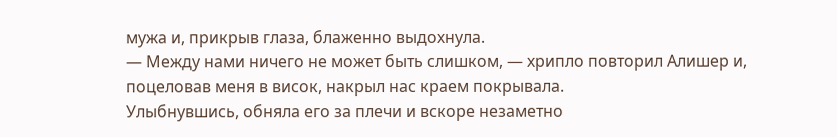мужа и, прикрыв глаза, блаженно выдохнула.
— Между нами ничего не может быть слишком, — хрипло повторил Алишер и, поцеловав меня в висок, накрыл нас краем покрывала.
Улыбнувшись, обняла его за плечи и вскоре незаметно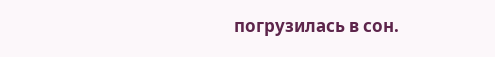погрузилась в сон.